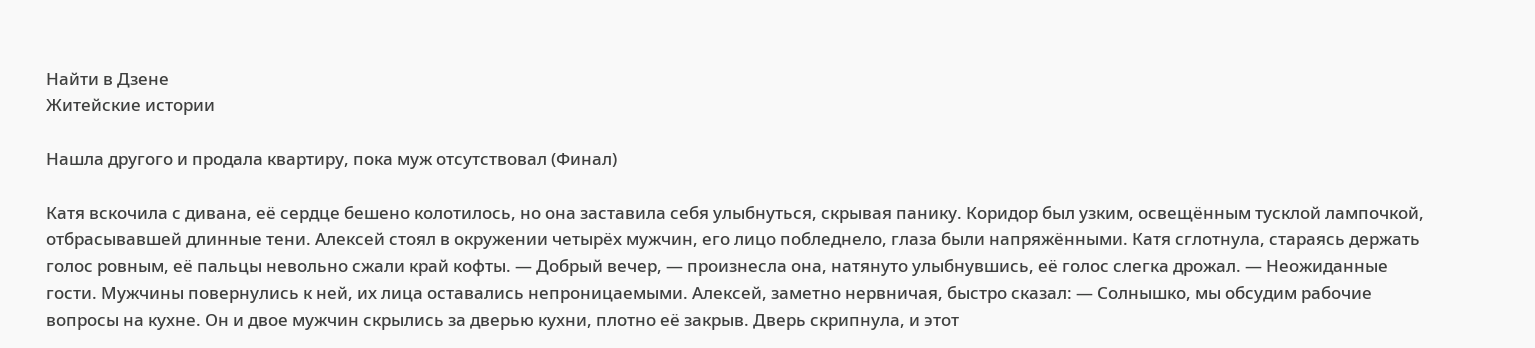Найти в Дзене
Житейские истории

Нашла другого и продала квартиру, пока муж отсутствовал (Финал)

Катя вскочила с дивана, её сердце бешено колотилось, но она заставила себя улыбнуться, скрывая панику. Коридор был узким, освещённым тусклой лампочкой, отбрасывавшей длинные тени. Алексей стоял в окружении четырёх мужчин, его лицо побледнело, глаза были напряжёнными. Катя сглотнула, стараясь держать голос ровным, её пальцы невольно сжали край кофты. — Добрый вечер, — произнесла она, натянуто улыбнувшись, её голос слегка дрожал. — Неожиданные гости. Мужчины повернулись к ней, их лица оставались непроницаемыми. Алексей, заметно нервничая, быстро сказал: — Солнышко, мы обсудим рабочие вопросы на кухне. Он и двое мужчин скрылись за дверью кухни, плотно её закрыв. Дверь скрипнула, и этот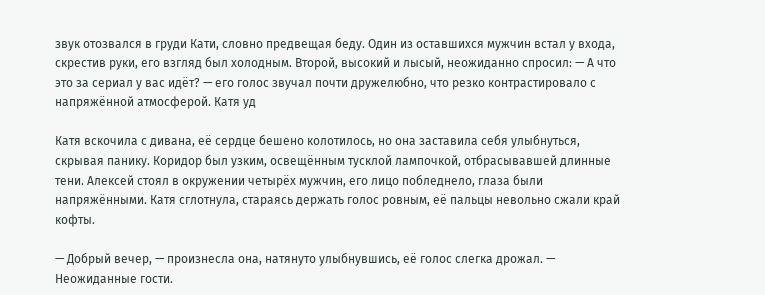звук отозвался в груди Кати, словно предвещая беду. Один из оставшихся мужчин встал у входа, скрестив руки, его взгляд был холодным. Второй, высокий и лысый, неожиданно спросил: — А что это за сериал у вас идёт? — его голос звучал почти дружелюбно, что резко контрастировало с напряжённой атмосферой. Катя уд

Катя вскочила с дивана, её сердце бешено колотилось, но она заставила себя улыбнуться, скрывая панику. Коридор был узким, освещённым тусклой лампочкой, отбрасывавшей длинные тени. Алексей стоял в окружении четырёх мужчин, его лицо побледнело, глаза были напряжёнными. Катя сглотнула, стараясь держать голос ровным, её пальцы невольно сжали край кофты.

— Добрый вечер, — произнесла она, натянуто улыбнувшись, её голос слегка дрожал. — Неожиданные гости.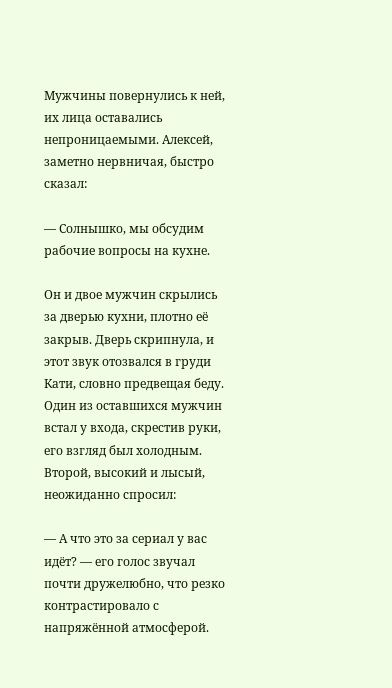Мужчины повернулись к ней, их лица оставались непроницаемыми. Алексей, заметно нервничая, быстро сказал:

— Солнышко, мы обсудим рабочие вопросы на кухне.

Он и двое мужчин скрылись за дверью кухни, плотно её закрыв. Дверь скрипнула, и этот звук отозвался в груди Кати, словно предвещая беду. Один из оставшихся мужчин встал у входа, скрестив руки, его взгляд был холодным. Второй, высокий и лысый, неожиданно спросил:

— А что это за сериал у вас идёт? — его голос звучал почти дружелюбно, что резко контрастировало с напряжённой атмосферой.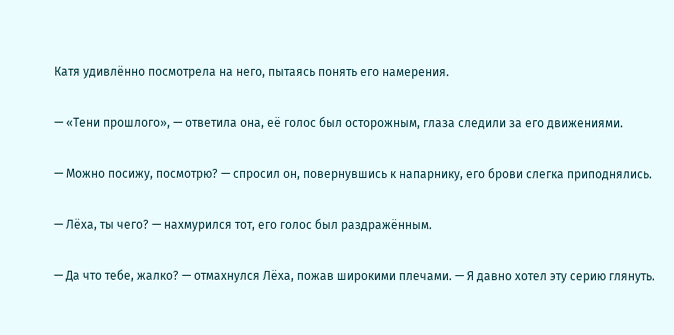Катя удивлённо посмотрела на него, пытаясь понять его намерения.

— «Тени прошлого», — ответила она, её голос был осторожным, глаза следили за его движениями.

— Можно посижу, посмотрю? — спросил он, повернувшись к напарнику, его брови слегка приподнялись.

— Лёха, ты чего? — нахмурился тот, его голос был раздражённым.

— Да что тебе, жалко? — отмахнулся Лёха, пожав широкими плечами. — Я давно хотел эту серию глянуть.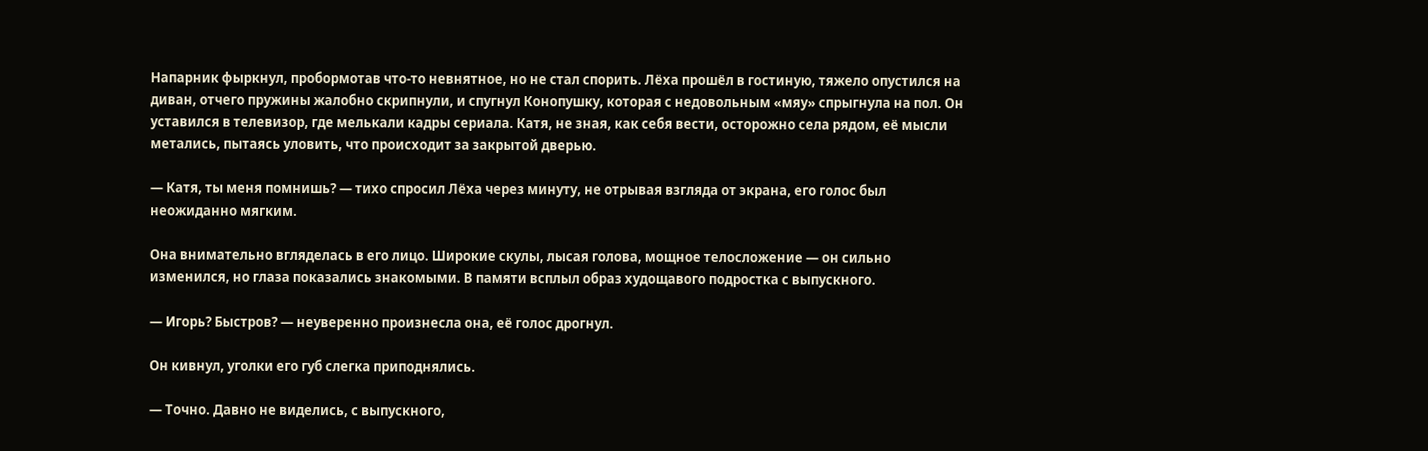Напарник фыркнул, пробормотав что-то невнятное, но не стал спорить. Лёха прошёл в гостиную, тяжело опустился на диван, отчего пружины жалобно скрипнули, и спугнул Конопушку, которая с недовольным «мяу» спрыгнула на пол. Он уставился в телевизор, где мелькали кадры сериала. Катя, не зная, как себя вести, осторожно села рядом, её мысли метались, пытаясь уловить, что происходит за закрытой дверью.

— Катя, ты меня помнишь? — тихо спросил Лёха через минуту, не отрывая взгляда от экрана, его голос был неожиданно мягким.

Она внимательно вгляделась в его лицо. Широкие скулы, лысая голова, мощное телосложение — он сильно изменился, но глаза показались знакомыми. В памяти всплыл образ худощавого подростка с выпускного.

— Игорь? Быстров? — неуверенно произнесла она, её голос дрогнул.

Он кивнул, уголки его губ слегка приподнялись.

— Точно. Давно не виделись, с выпускного,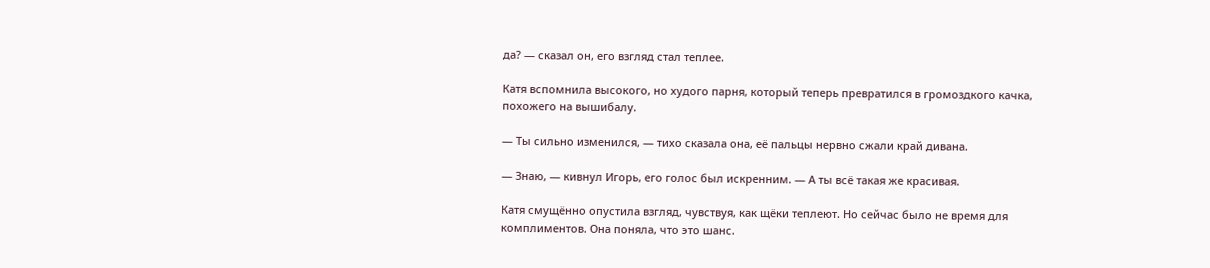да? — сказал он, его взгляд стал теплее.

Катя вспомнила высокого, но худого парня, который теперь превратился в громоздкого качка, похожего на вышибалу.

— Ты сильно изменился, — тихо сказала она, её пальцы нервно сжали край дивана.

— Знаю, — кивнул Игорь, его голос был искренним. — А ты всё такая же красивая.

Катя смущённо опустила взгляд, чувствуя, как щёки теплеют. Но сейчас было не время для комплиментов. Она поняла, что это шанс.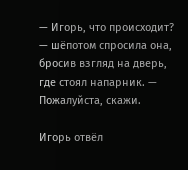— Игорь, что происходит? — шёпотом спросила она, бросив взгляд на дверь, где стоял напарник. — Пожалуйста, скажи.

Игорь отвёл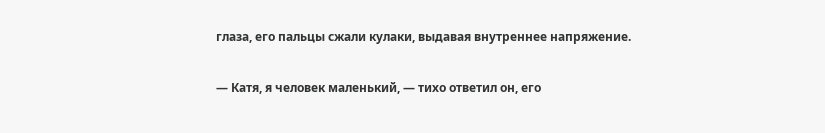глаза, его пальцы сжали кулаки, выдавая внутреннее напряжение.

— Катя, я человек маленький, — тихо ответил он, его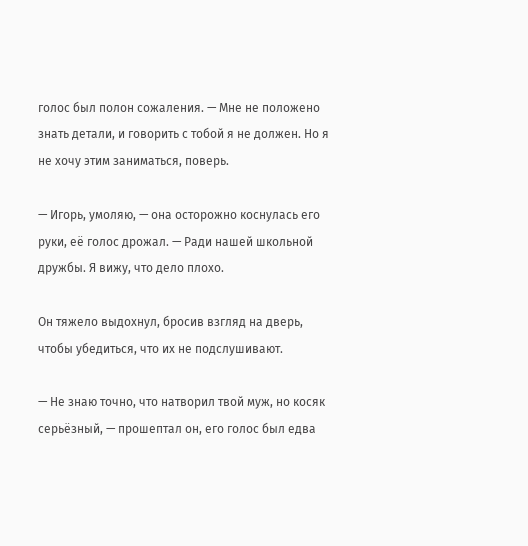голос был полон сожаления. — Мне не положено знать детали, и говорить с тобой я не должен. Но я не хочу этим заниматься, поверь.

— Игорь, умоляю, — она осторожно коснулась его руки, её голос дрожал. — Ради нашей школьной дружбы. Я вижу, что дело плохо.

Он тяжело выдохнул, бросив взгляд на дверь, чтобы убедиться, что их не подслушивают.

— Не знаю точно, что натворил твой муж, но косяк серьёзный, — прошептал он, его голос был едва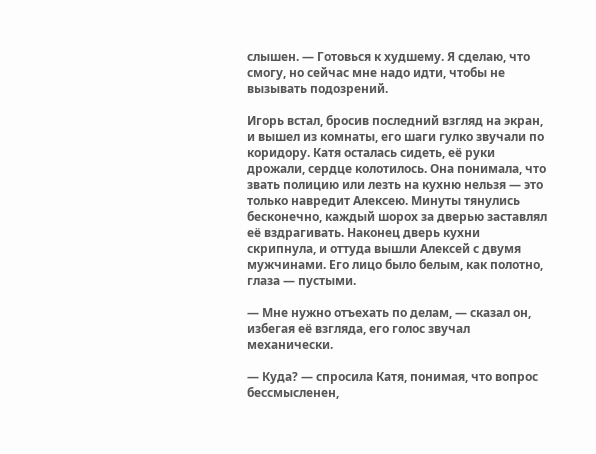слышен. — Готовься к худшему. Я сделаю, что смогу, но сейчас мне надо идти, чтобы не вызывать подозрений.

Игорь встал, бросив последний взгляд на экран, и вышел из комнаты, его шаги гулко звучали по коридору. Катя осталась сидеть, её руки дрожали, сердце колотилось. Она понимала, что звать полицию или лезть на кухню нельзя — это только навредит Алексею. Минуты тянулись бесконечно, каждый шорох за дверью заставлял её вздрагивать. Наконец дверь кухни скрипнула, и оттуда вышли Алексей с двумя мужчинами. Его лицо было белым, как полотно, глаза — пустыми.

— Мне нужно отъехать по делам, — сказал он, избегая её взгляда, его голос звучал механически.

— Куда? — спросила Катя, понимая, что вопрос бессмысленен,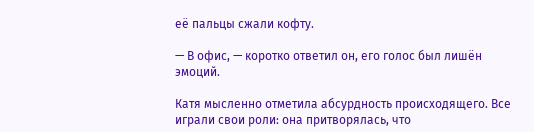её пальцы сжали кофту.

— В офис, — коротко ответил он, его голос был лишён эмоций.

Катя мысленно отметила абсурдность происходящего. Все играли свои роли: она притворялась, что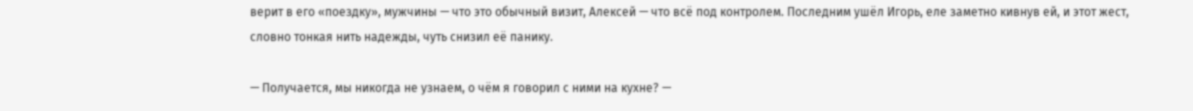верит в его «поездку», мужчины — что это обычный визит, Алексей — что всё под контролем. Последним ушёл Игорь, еле заметно кивнув ей, и этот жест, словно тонкая нить надежды, чуть снизил её панику.

— Получается, мы никогда не узнаем, о чём я говорил с ними на кухне? —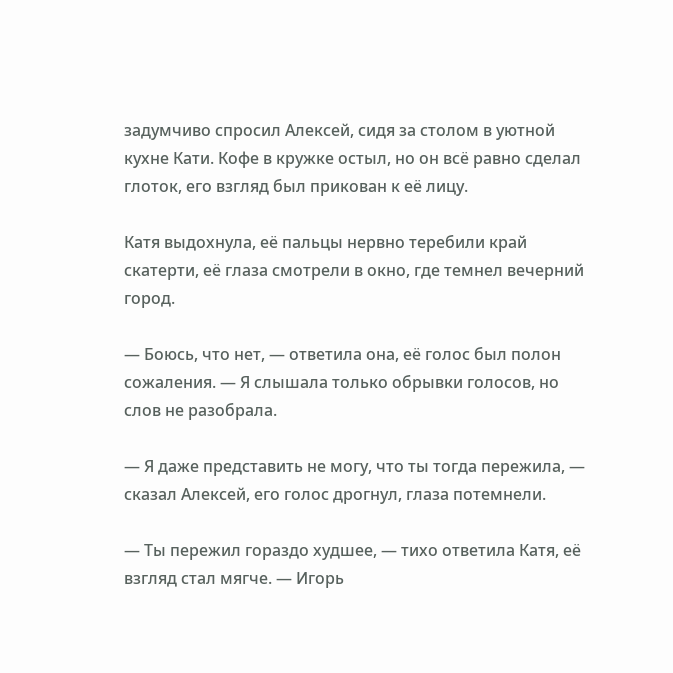задумчиво спросил Алексей, сидя за столом в уютной кухне Кати. Кофе в кружке остыл, но он всё равно сделал глоток, его взгляд был прикован к её лицу.

Катя выдохнула, её пальцы нервно теребили край скатерти, её глаза смотрели в окно, где темнел вечерний город.

— Боюсь, что нет, — ответила она, её голос был полон сожаления. — Я слышала только обрывки голосов, но слов не разобрала.

— Я даже представить не могу, что ты тогда пережила, — сказал Алексей, его голос дрогнул, глаза потемнели.

— Ты пережил гораздо худшее, — тихо ответила Катя, её взгляд стал мягче. — Игорь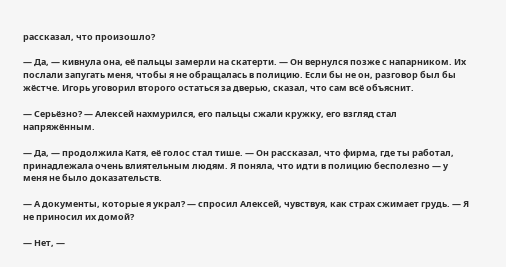рассказал, что произошло?

— Да, — кивнула она, её пальцы замерли на скатерти. — Он вернулся позже с напарником. Их послали запугать меня, чтобы я не обращалась в полицию. Если бы не он, разговор был бы жёстче. Игорь уговорил второго остаться за дверью, сказал, что сам всё объяснит.

— Серьёзно? — Алексей нахмурился, его пальцы сжали кружку, его взгляд стал напряжённым.

— Да, — продолжила Катя, её голос стал тише. — Он рассказал, что фирма, где ты работал, принадлежала очень влиятельным людям. Я поняла, что идти в полицию бесполезно — у меня не было доказательств.

— А документы, которые я украл? — спросил Алексей, чувствуя, как страх сжимает грудь. — Я не приносил их домой?

— Нет, —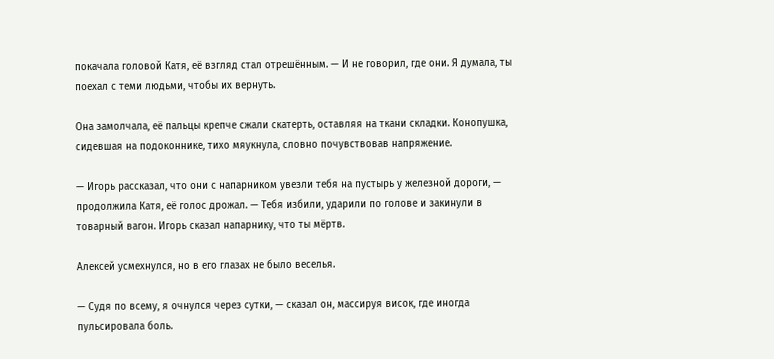покачала головой Катя, её взгляд стал отрешённым. — И не говорил, где они. Я думала, ты поехал с теми людьми, чтобы их вернуть.

Она замолчала, её пальцы крепче сжали скатерть, оставляя на ткани складки. Конопушка, сидевшая на подоконнике, тихо мяукнула, словно почувствовав напряжение.

— Игорь рассказал, что они с напарником увезли тебя на пустырь у железной дороги, — продолжила Катя, её голос дрожал. — Тебя избили, ударили по голове и закинули в товарный вагон. Игорь сказал напарнику, что ты мёртв.

Алексей усмехнулся, но в его глазах не было веселья.

— Судя по всему, я очнулся через сутки, — сказал он, массируя висок, где иногда пульсировала боль.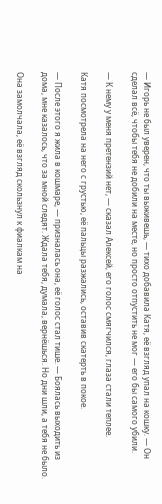— Игорь не был уверен, что ты выживешь, — тихо добавила Катя, её взгляд упал на кошку. — Он сделал всё, чтобы тебя не добили на месте, но просто отпустить не мог — его бы самого убили.

— К нему у меня претензий нет, — сказал Алексей, его голос смягчился, глаза стали теплее.

Катя посмотрела на него с грустью, её пальцы разжались, оставив скатерть в покое.

— После этого я жила в кошмаре, — призналась она, её голос стал тише. — Боялась выходить из дома, мне казалось, что за мной следят. Ждала тебя, думала, вернёшься. Но дни шли, а тебя не было.

Она замолчала, её взгляд скользнул к фиалкам на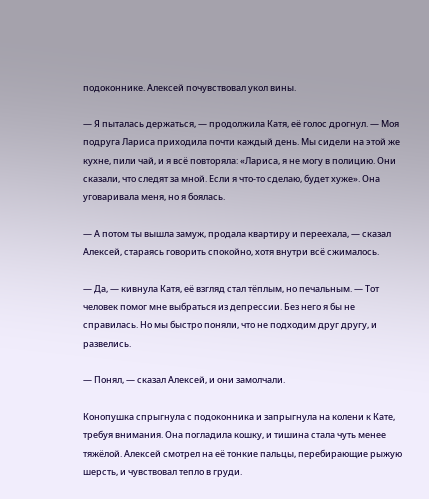подоконнике. Алексей почувствовал укол вины.

— Я пыталась держаться, — продолжила Катя, её голос дрогнул. — Моя подруга Лариса приходила почти каждый день. Мы сидели на этой же кухне, пили чай, и я всё повторяла: «Лариса, я не могу в полицию. Они сказали, что следят за мной. Если я что-то сделаю, будет хуже». Она уговаривала меня, но я боялась.

— А потом ты вышла замуж, продала квартиру и переехала, — сказал Алексей, стараясь говорить спокойно, хотя внутри всё сжималось.

— Да, — кивнула Катя, её взгляд стал тёплым, но печальным. — Тот человек помог мне выбраться из депрессии. Без него я бы не справилась. Но мы быстро поняли, что не подходим друг другу, и развелись.

— Понял, — сказал Алексей, и они замолчали.

Конопушка спрыгнула с подоконника и запрыгнула на колени к Кате, требуя внимания. Она погладила кошку, и тишина стала чуть менее тяжёлой. Алексей смотрел на её тонкие пальцы, перебирающие рыжую шерсть, и чувствовал тепло в груди.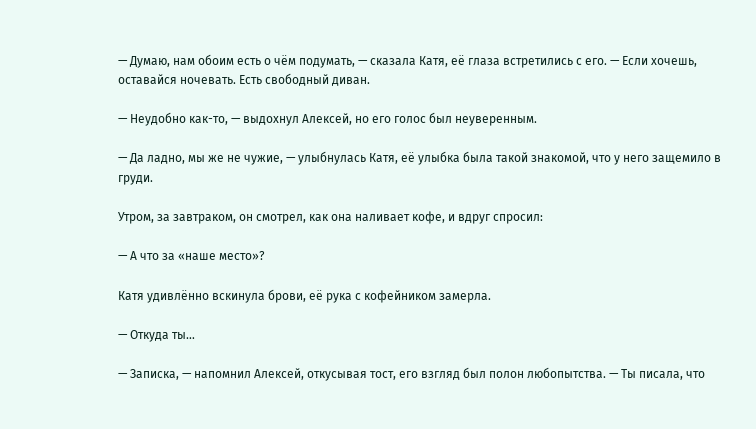— Думаю, нам обоим есть о чём подумать, — сказала Катя, её глаза встретились с его. — Если хочешь, оставайся ночевать. Есть свободный диван.

— Неудобно как-то, — выдохнул Алексей, но его голос был неуверенным.

— Да ладно, мы же не чужие, — улыбнулась Катя, её улыбка была такой знакомой, что у него защемило в груди.

Утром, за завтраком, он смотрел, как она наливает кофе, и вдруг спросил:

— А что за «наше место»?

Катя удивлённо вскинула брови, её рука с кофейником замерла.

— Откуда ты…

— Записка, — напомнил Алексей, откусывая тост, его взгляд был полон любопытства. — Ты писала, что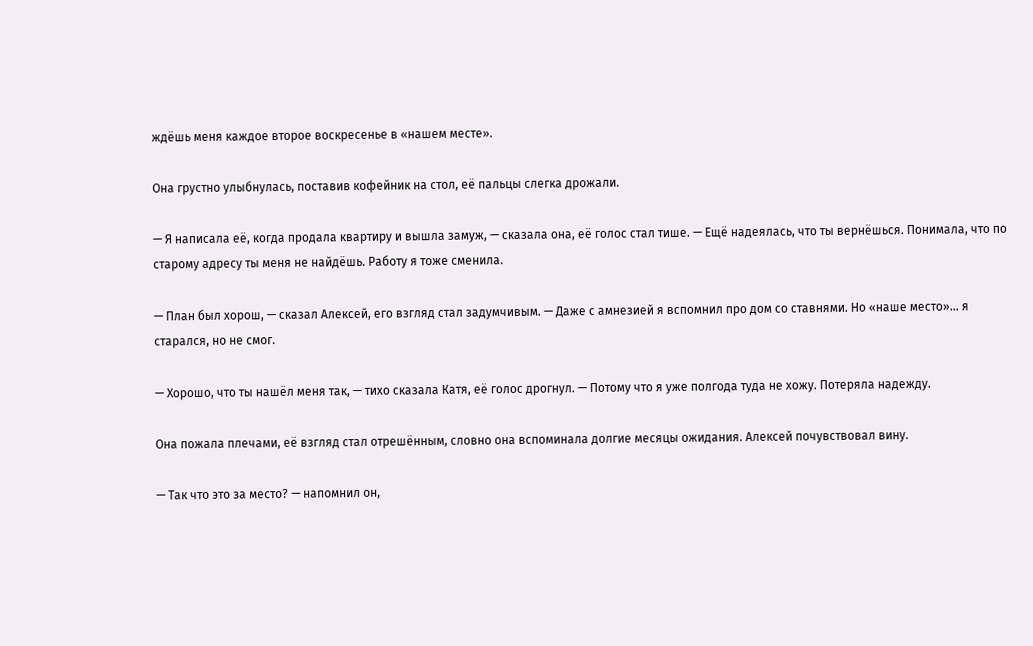ждёшь меня каждое второе воскресенье в «нашем месте».

Она грустно улыбнулась, поставив кофейник на стол, её пальцы слегка дрожали.

— Я написала её, когда продала квартиру и вышла замуж, — сказала она, её голос стал тише. — Ещё надеялась, что ты вернёшься. Понимала, что по старому адресу ты меня не найдёшь. Работу я тоже сменила.

— План был хорош, — сказал Алексей, его взгляд стал задумчивым. — Даже с амнезией я вспомнил про дом со ставнями. Но «наше место»… я старался, но не смог.

— Хорошо, что ты нашёл меня так, — тихо сказала Катя, её голос дрогнул. — Потому что я уже полгода туда не хожу. Потеряла надежду.

Она пожала плечами, её взгляд стал отрешённым, словно она вспоминала долгие месяцы ожидания. Алексей почувствовал вину.

— Так что это за место? — напомнил он,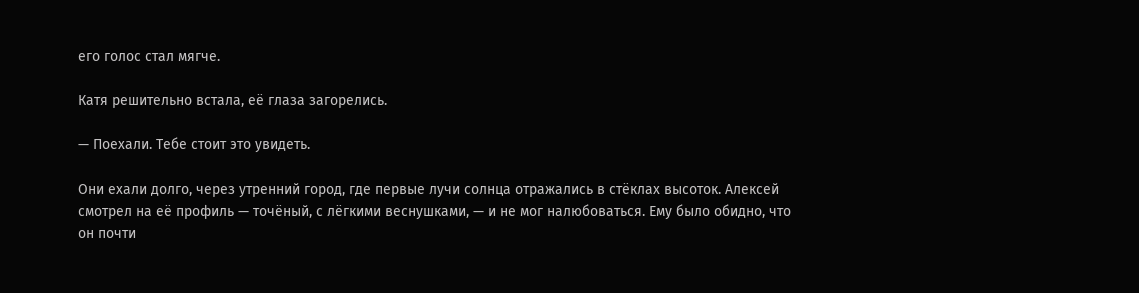его голос стал мягче.

Катя решительно встала, её глаза загорелись.

— Поехали. Тебе стоит это увидеть.

Они ехали долго, через утренний город, где первые лучи солнца отражались в стёклах высоток. Алексей смотрел на её профиль — точёный, с лёгкими веснушками, — и не мог налюбоваться. Ему было обидно, что он почти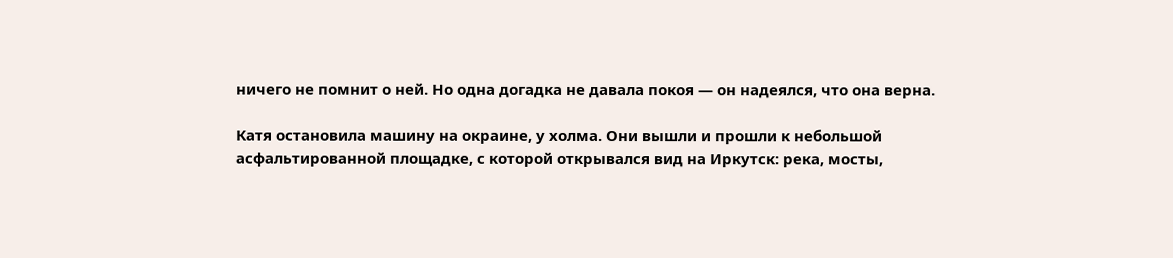ничего не помнит о ней. Но одна догадка не давала покоя — он надеялся, что она верна.

Катя остановила машину на окраине, у холма. Они вышли и прошли к небольшой асфальтированной площадке, с которой открывался вид на Иркутск: река, мосты,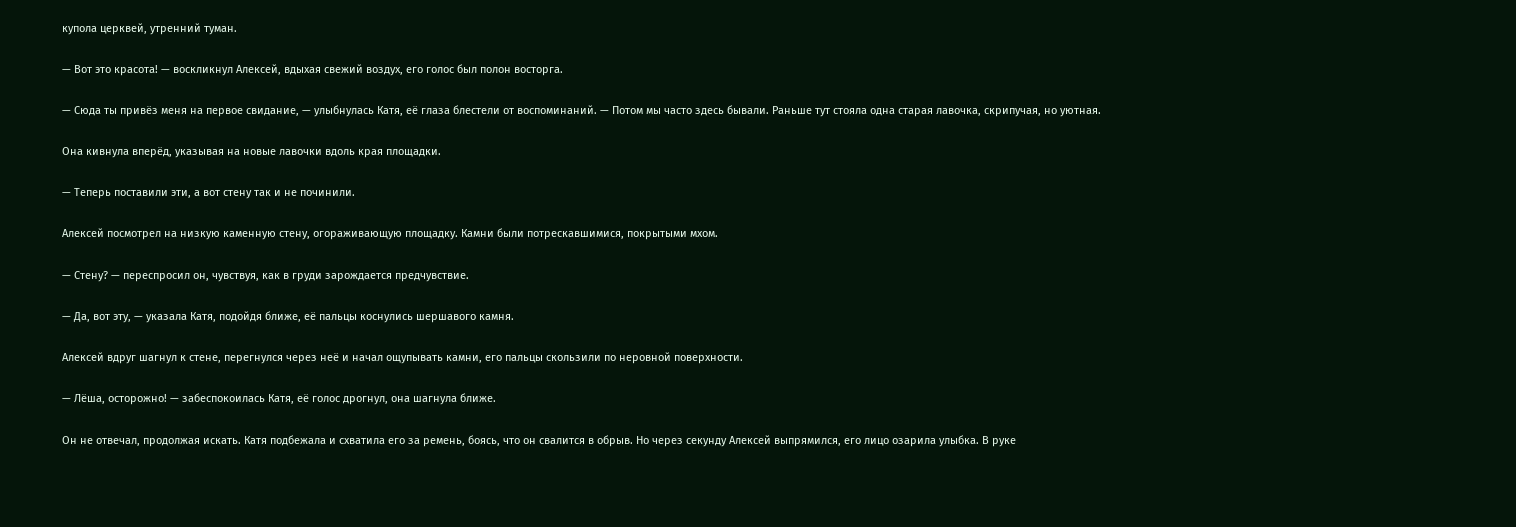купола церквей, утренний туман.

— Вот это красота! — воскликнул Алексей, вдыхая свежий воздух, его голос был полон восторга.

— Сюда ты привёз меня на первое свидание, — улыбнулась Катя, её глаза блестели от воспоминаний. — Потом мы часто здесь бывали. Раньше тут стояла одна старая лавочка, скрипучая, но уютная.

Она кивнула вперёд, указывая на новые лавочки вдоль края площадки.

— Теперь поставили эти, а вот стену так и не починили.

Алексей посмотрел на низкую каменную стену, огораживающую площадку. Камни были потрескавшимися, покрытыми мхом.

— Стену? — переспросил он, чувствуя, как в груди зарождается предчувствие.

— Да, вот эту, — указала Катя, подойдя ближе, её пальцы коснулись шершавого камня.

Алексей вдруг шагнул к стене, перегнулся через неё и начал ощупывать камни, его пальцы скользили по неровной поверхности.

— Лёша, осторожно! — забеспокоилась Катя, её голос дрогнул, она шагнула ближе.

Он не отвечал, продолжая искать. Катя подбежала и схватила его за ремень, боясь, что он свалится в обрыв. Но через секунду Алексей выпрямился, его лицо озарила улыбка. В руке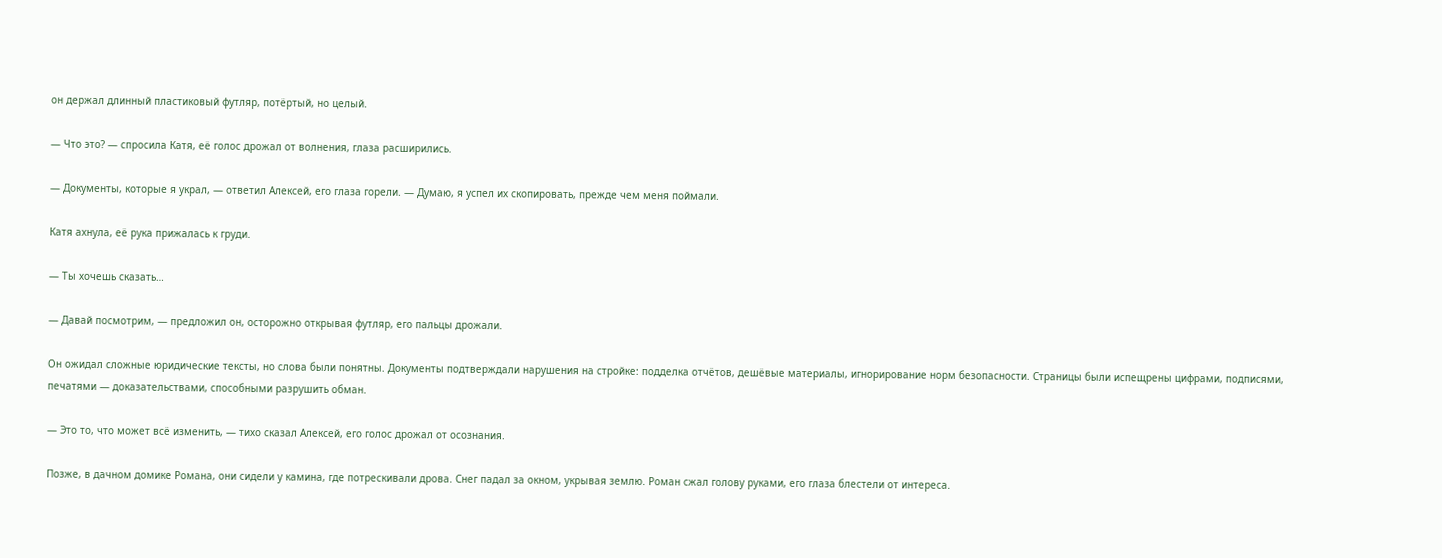он держал длинный пластиковый футляр, потёртый, но целый.

— Что это? — спросила Катя, её голос дрожал от волнения, глаза расширились.

— Документы, которые я украл, — ответил Алексей, его глаза горели. — Думаю, я успел их скопировать, прежде чем меня поймали.

Катя ахнула, её рука прижалась к груди.

— Ты хочешь сказать…

— Давай посмотрим, — предложил он, осторожно открывая футляр, его пальцы дрожали.

Он ожидал сложные юридические тексты, но слова были понятны. Документы подтверждали нарушения на стройке: подделка отчётов, дешёвые материалы, игнорирование норм безопасности. Страницы были испещрены цифрами, подписями, печатями — доказательствами, способными разрушить обман.

— Это то, что может всё изменить, — тихо сказал Алексей, его голос дрожал от осознания.

Позже, в дачном домике Романа, они сидели у камина, где потрескивали дрова. Снег падал за окном, укрывая землю. Роман сжал голову руками, его глаза блестели от интереса.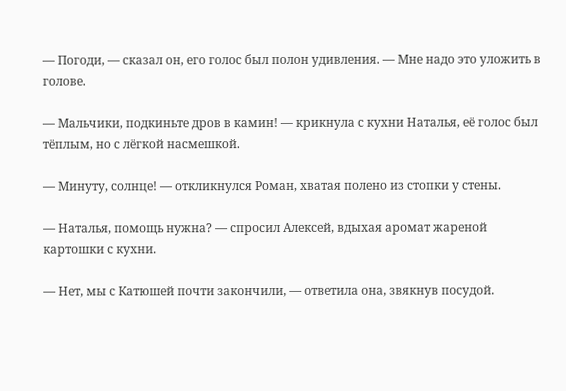— Погоди, — сказал он, его голос был полон удивления. — Мне надо это уложить в голове.

— Мальчики, подкиньте дров в камин! — крикнула с кухни Наталья, её голос был тёплым, но с лёгкой насмешкой.

— Минуту, солнце! — откликнулся Роман, хватая полено из стопки у стены.

— Наталья, помощь нужна? — спросил Алексей, вдыхая аромат жареной картошки с кухни.

— Нет, мы с Катюшей почти закончили, — ответила она, звякнув посудой.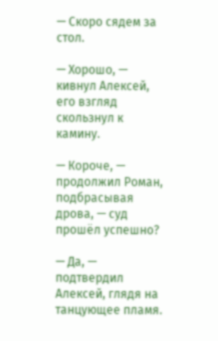— Скоро сядем за стол.

— Хорошо, — кивнул Алексей, его взгляд скользнул к камину.

— Короче, — продолжил Роман, подбрасывая дрова, — суд прошёл успешно?

— Да, — подтвердил Алексей, глядя на танцующее пламя.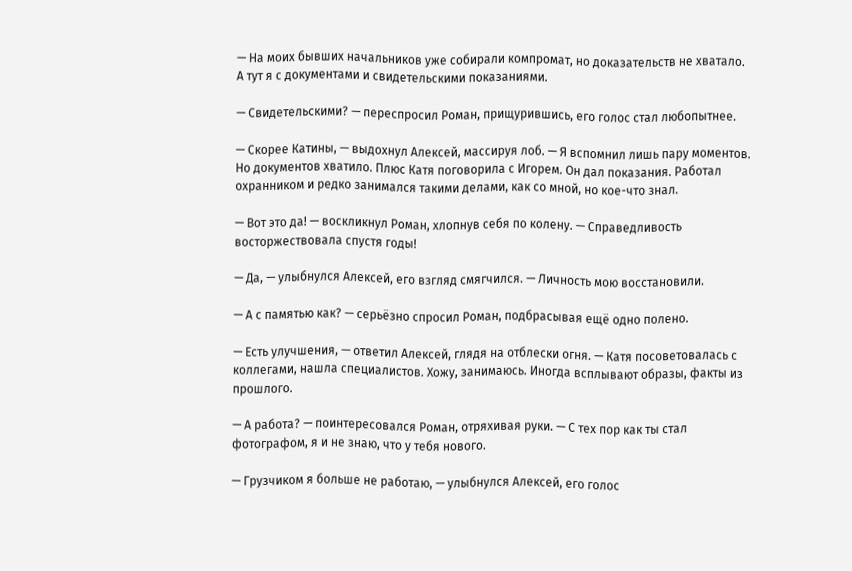— На моих бывших начальников уже собирали компромат, но доказательств не хватало. А тут я с документами и свидетельскими показаниями.

— Свидетельскими? — переспросил Роман, прищурившись, его голос стал любопытнее.

— Скорее Катины, — выдохнул Алексей, массируя лоб. — Я вспомнил лишь пару моментов. Но документов хватило. Плюс Катя поговорила с Игорем. Он дал показания. Работал охранником и редко занимался такими делами, как со мной, но кое-что знал.

— Вот это да! — воскликнул Роман, хлопнув себя по колену. — Справедливость восторжествовала спустя годы!

— Да, — улыбнулся Алексей, его взгляд смягчился. — Личность мою восстановили.

— А с памятью как? — серьёзно спросил Роман, подбрасывая ещё одно полено.

— Есть улучшения, — ответил Алексей, глядя на отблески огня. — Катя посоветовалась с коллегами, нашла специалистов. Хожу, занимаюсь. Иногда всплывают образы, факты из прошлого.

— А работа? — поинтересовался Роман, отряхивая руки. — С тех пор как ты стал фотографом, я и не знаю, что у тебя нового.

— Грузчиком я больше не работаю, — улыбнулся Алексей, его голос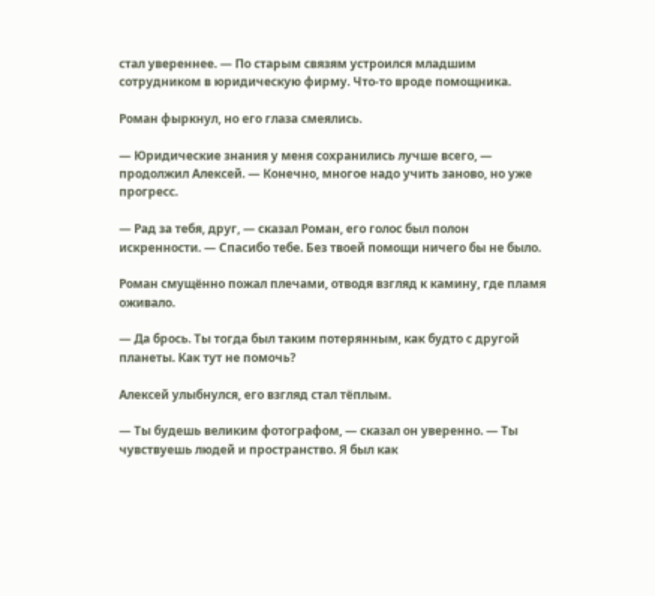стал увереннее. — По старым связям устроился младшим сотрудником в юридическую фирму. Что-то вроде помощника.

Роман фыркнул, но его глаза смеялись.

— Юридические знания у меня сохранились лучше всего, — продолжил Алексей. — Конечно, многое надо учить заново, но уже прогресс.

— Рад за тебя, друг, — сказал Роман, его голос был полон искренности. — Спасибо тебе. Без твоей помощи ничего бы не было.

Роман смущённо пожал плечами, отводя взгляд к камину, где пламя оживало.

— Да брось. Ты тогда был таким потерянным, как будто с другой планеты. Как тут не помочь?

Алексей улыбнулся, его взгляд стал тёплым.

— Ты будешь великим фотографом, — сказал он уверенно. — Ты чувствуешь людей и пространство. Я был как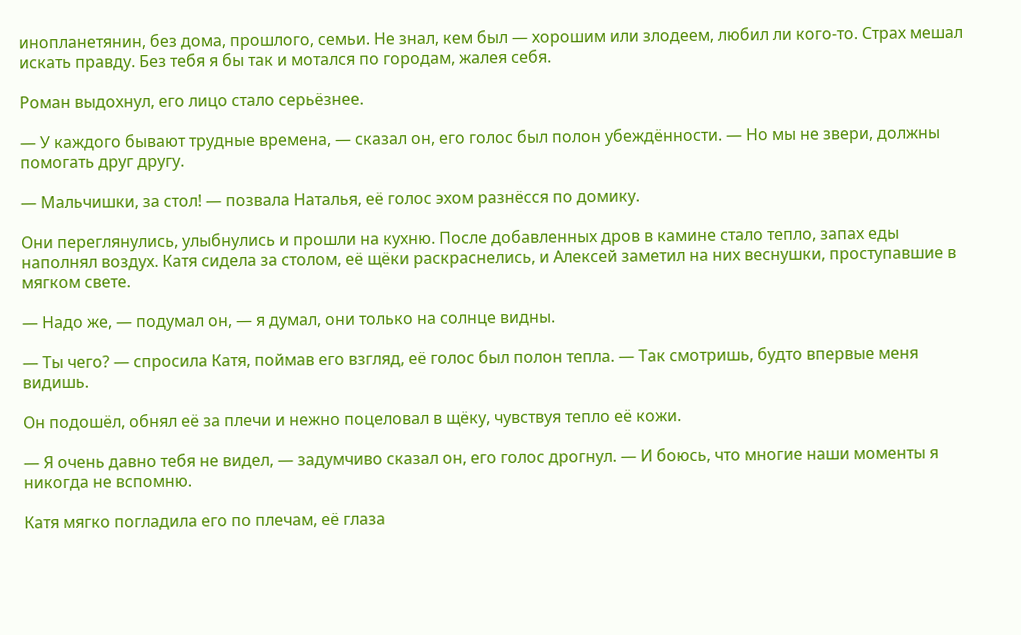инопланетянин, без дома, прошлого, семьи. Не знал, кем был — хорошим или злодеем, любил ли кого-то. Страх мешал искать правду. Без тебя я бы так и мотался по городам, жалея себя.

Роман выдохнул, его лицо стало серьёзнее.

— У каждого бывают трудные времена, — сказал он, его голос был полон убеждённости. — Но мы не звери, должны помогать друг другу.

— Мальчишки, за стол! — позвала Наталья, её голос эхом разнёсся по домику.

Они переглянулись, улыбнулись и прошли на кухню. После добавленных дров в камине стало тепло, запах еды наполнял воздух. Катя сидела за столом, её щёки раскраснелись, и Алексей заметил на них веснушки, проступавшие в мягком свете.

— Надо же, — подумал он, — я думал, они только на солнце видны.

— Ты чего? — спросила Катя, поймав его взгляд, её голос был полон тепла. — Так смотришь, будто впервые меня видишь.

Он подошёл, обнял её за плечи и нежно поцеловал в щёку, чувствуя тепло её кожи.

— Я очень давно тебя не видел, — задумчиво сказал он, его голос дрогнул. — И боюсь, что многие наши моменты я никогда не вспомню.

Катя мягко погладила его по плечам, её глаза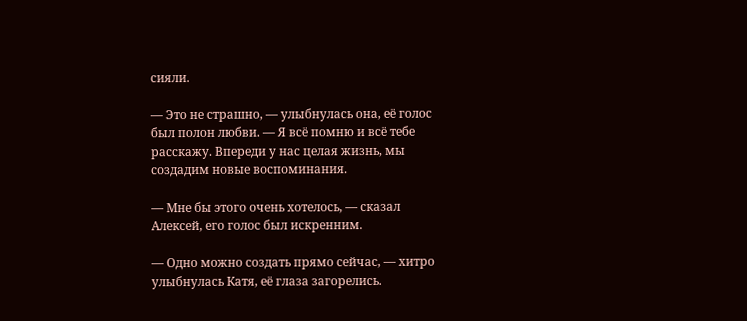сияли.

— Это не страшно, — улыбнулась она, её голос был полон любви. — Я всё помню и всё тебе расскажу. Впереди у нас целая жизнь, мы создадим новые воспоминания.

— Мне бы этого очень хотелось, — сказал Алексей, его голос был искренним.

— Одно можно создать прямо сейчас, — хитро улыбнулась Катя, её глаза загорелись.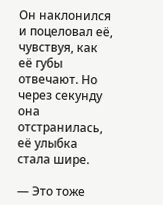Он наклонился и поцеловал её, чувствуя, как её губы отвечают. Но через секунду она отстранилась, её улыбка стала шире.

— Это тоже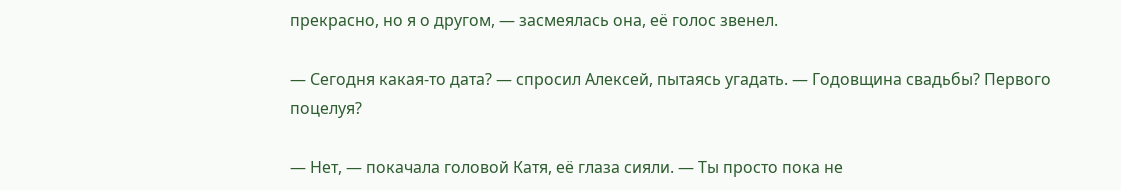прекрасно, но я о другом, — засмеялась она, её голос звенел.

— Сегодня какая-то дата? — спросил Алексей, пытаясь угадать. — Годовщина свадьбы? Первого поцелуя?

— Нет, — покачала головой Катя, её глаза сияли. — Ты просто пока не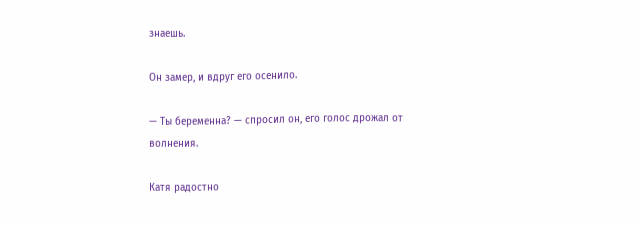знаешь.

Он замер, и вдруг его осенило.

— Ты беременна? — спросил он, его голос дрожал от волнения.

Катя радостно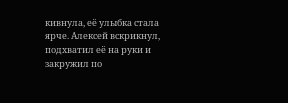кивнула, её улыбка стала ярче. Алексей вскрикнул, подхватил её на руки и закружил по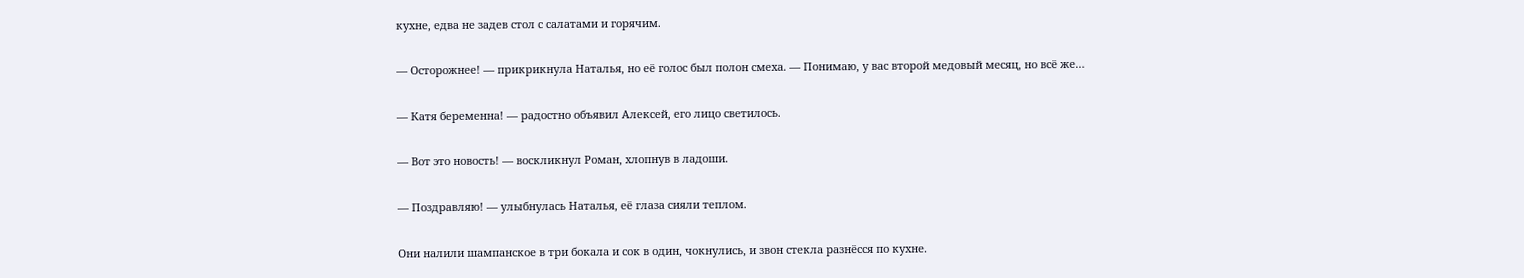кухне, едва не задев стол с салатами и горячим.

— Осторожнее! — прикрикнула Наталья, но её голос был полон смеха. — Понимаю, у вас второй медовый месяц, но всё же…

— Катя беременна! — радостно объявил Алексей, его лицо светилось.

— Вот это новость! — воскликнул Роман, хлопнув в ладоши.

— Поздравляю! — улыбнулась Наталья, её глаза сияли теплом.

Они налили шампанское в три бокала и сок в один, чокнулись, и звон стекла разнёсся по кухне.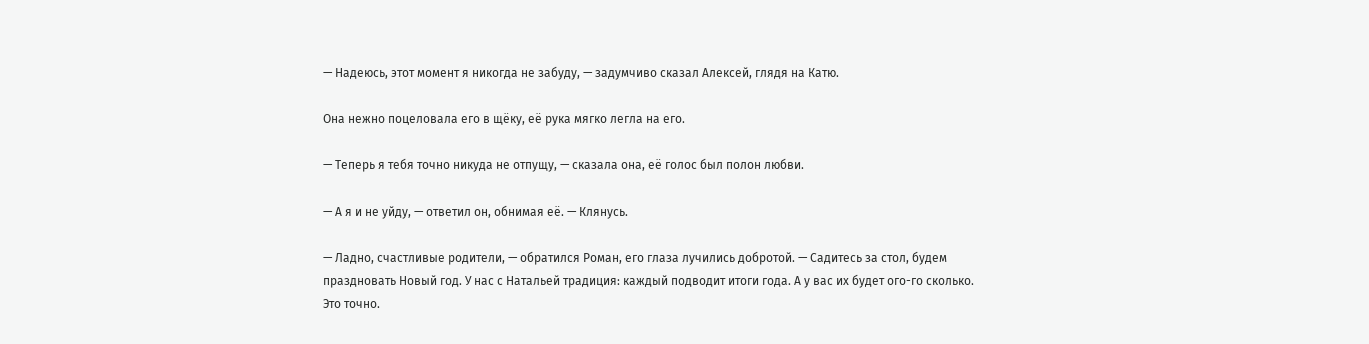— Надеюсь, этот момент я никогда не забуду, — задумчиво сказал Алексей, глядя на Катю.

Она нежно поцеловала его в щёку, её рука мягко легла на его.

— Теперь я тебя точно никуда не отпущу, — сказала она, её голос был полон любви.

— А я и не уйду, — ответил он, обнимая её. — Клянусь.

— Ладно, счастливые родители, — обратился Роман, его глаза лучились добротой. — Садитесь за стол, будем праздновать Новый год. У нас с Натальей традиция: каждый подводит итоги года. А у вас их будет ого-го сколько. Это точно.